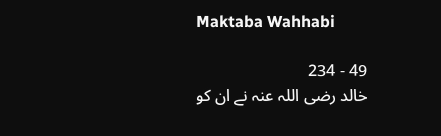Maktaba Wahhabi

49 - 234
خالد رضی اللہ عنہ نے ان کو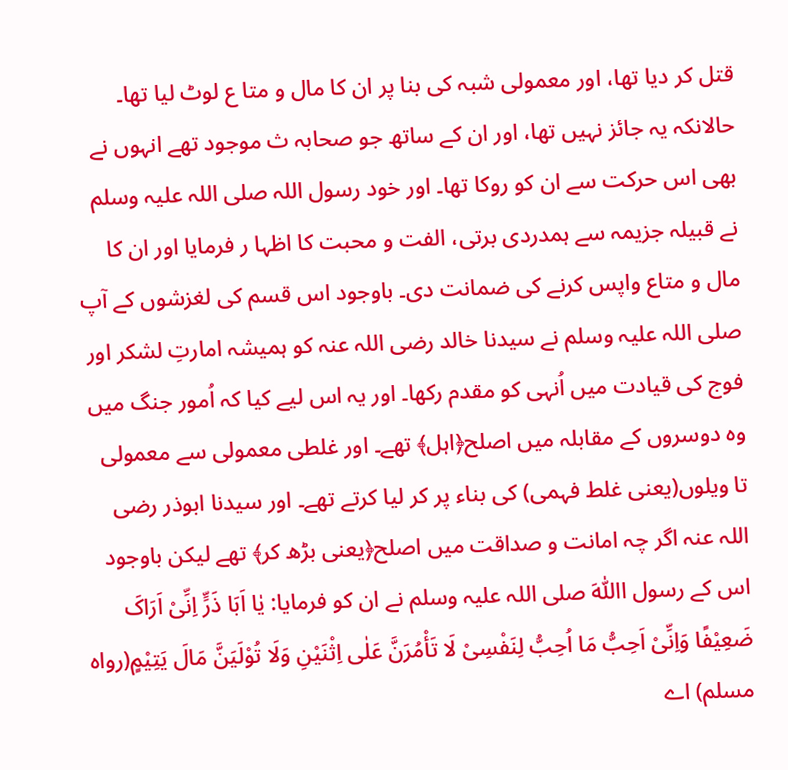قتل کر دیا تھا، اور معمولی شبہ کی بنا پر ان کا مال و متا ع لوٹ لیا تھا۔ حالانکہ یہ جائز نہیں تھا، اور ان کے ساتھ جو صحابہ ث موجود تھے انہوں نے بھی اس حرکت سے ان کو روکا تھا۔ اور خود رسول اللہ صلی اللہ علیہ وسلم نے قبیلہ جزیمہ سے ہمدردی برتی، الفت و محبت کا اظہا ر فرمایا اور ان کا مال و متاع واپس کرنے کی ضمانت دی۔ باوجود اس قسم کی لغزشوں کے آپ صلی اللہ علیہ وسلم نے سیدنا خالد رضی اللہ عنہ کو ہمیشہ امارتِ لشکر اور فوج کی قیادت میں اُنہی کو مقدم رکھا۔ اور یہ اس لیے کیا کہ اُمور جنگ میں وہ دوسروں کے مقابلہ میں اصلح﴿اہل﴾ تھے۔ اور غلطی معمولی سے معمولی تا ویلوں(یعنی غلط فہمی) کی بناء پر کر لیا کرتے تھے۔ اور سیدنا ابوذر رضی اللہ عنہ اگر چہ امانت و صداقت میں اصلح﴿یعنی بڑھ کر﴾ تھے لیکن باوجود اس کے رسول ااَللّٰه صلی اللہ علیہ وسلم نے ان کو فرمایا: یٰا اَبَا ذَرٍّ اِنِّیْ اَرَاکَ ضَعِیْفًا وَاِنِّیْ اَحِبُّ مَا اُحِبُّ لِنَفْسِیْ لَا تَأْمُرَنَّ عَلٰی اِثْنَیْنِ وَلَا تُوْلَیَنَّ مَالَ یَتِیْمٍ(رواہ مسلم) اے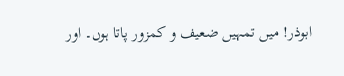ابوذر! میں تمہیں ضعیف و کمزور پاتا ہوں۔ اور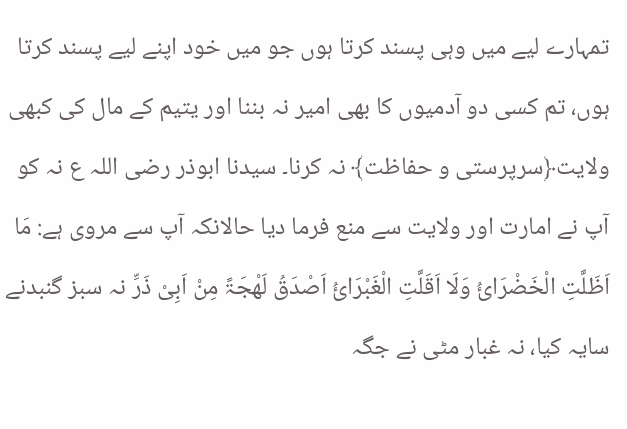تمہارے لیے میں وہی پسند کرتا ہوں جو میں خود اپنے لیے پسند کرتا ہوں، تم کسی دو آدمیوں کا بھی امیر نہ بننا اور یتیم کے مال کی کبھی ولایت﴿سرپرستی و حفاظت﴾ نہ کرنا۔ سیدنا ابوذر رضی اللہ ع نہ کو آپ نے امارت اور ولایت سے منع فرما دیا حالانکہ آپ سے مروی ہے: مَا اَظَلَّتِ الْخَضْرَائُ وَلَا اَقَلَّتِ الْغَبْرَائُ اَصْدَقُ لَھْجَۃً مِنْ اَبِیْ ذَرِّ نہ سبز گنبدنے سایہ کیا، نہ غبار مٹی نے جگہ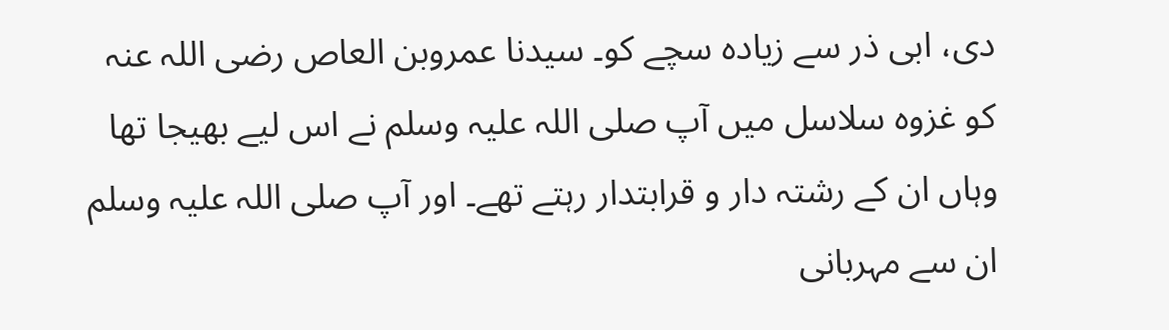دی، ابی ذر سے زیادہ سچے کو۔ سیدنا عمروبن العاص رضی اللہ عنہ کو غزوہ سلاسل میں آپ صلی اللہ علیہ وسلم نے اس لیے بھیجا تھا وہاں ان کے رشتہ دار و قرابتدار رہتے تھے۔ اور آپ صلی اللہ علیہ وسلم ان سے مہربانی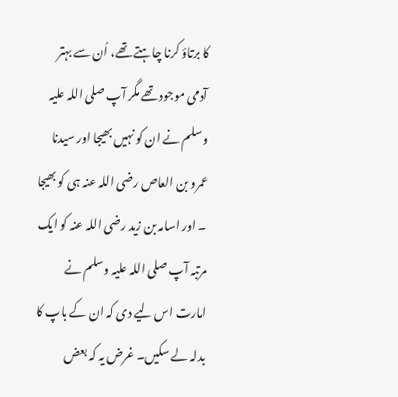کا برتاؤ کرنا چاہتے تھے، اُن سے بہتر آدمی موجود تھے مگر آپ صلی اللہ علیہ وسلم نے ان کو نہیں بھیجا اور سیدنا عمرو بن العاص رضی اللہ عنہ ہی کو بھیجا ۔ اور اسامہ بن زید رضی اللہ عنہ کو ایک مرتبہ آپ صلی اللہ علیہ وسلم نے امارت اس لیے دی کہ ان کے باپ کا بدلہ لے سکیں۔ غرض یہ کہ بعض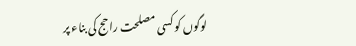لوگوں کو کسی مصلحت راحج کی بناء پر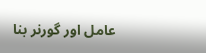عامل اور گورنر بنا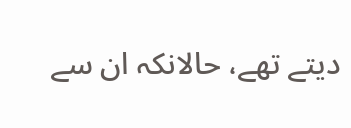دیتے تھے، حالانکہ ان سے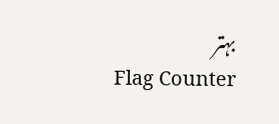بہتر
Flag Counter